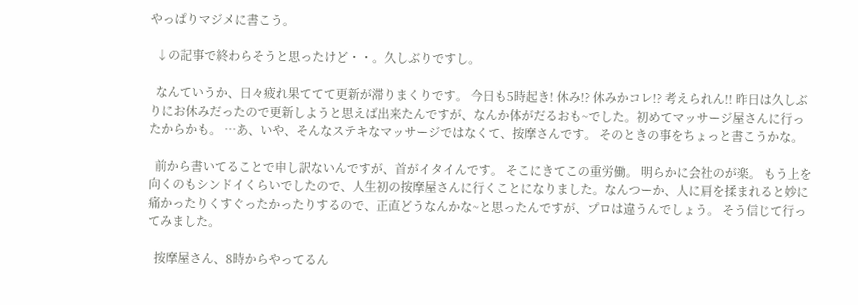やっぱりマジメに書こう。

  ↓の記事で終わらそうと思ったけど・・。久しぶりですし。

  なんていうか、日々疲れ果ててて更新が滞りまくりです。 今日も5時起き! 休み!? 休みかコレ!? 考えられん!! 昨日は久しぶりにお休みだったので更新しようと思えば出来たんですが、なんか体がだるおも~でした。初めてマッサージ屋さんに行ったからかも。 …あ、いや、そんなステキなマッサージではなくて、按摩さんです。 そのときの事をちょっと書こうかな。

  前から書いてることで申し訳ないんですが、首がイタイんです。 そこにきてこの重労働。 明らかに会社のが楽。 もう上を向くのもシンドイくらいでしたので、人生初の按摩屋さんに行くことになりました。なんつーか、人に肩を揉まれると妙に痛かったりくすぐったかったりするので、正直どうなんかな~と思ったんですが、プロは違うんでしょう。 そう信じて行ってみました。

  按摩屋さん、8時からやってるん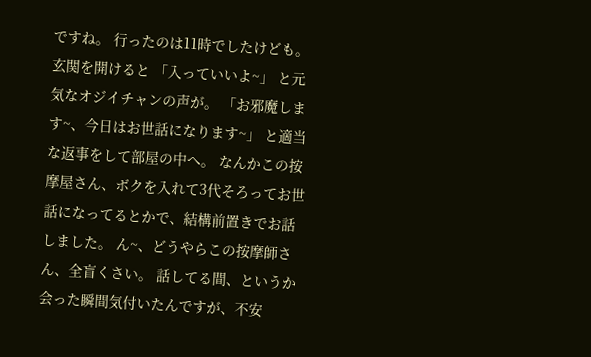ですね。 行ったのは11時でしたけども。玄関を開けると 「入っていいよ~」 と元気なオジイチャンの声が。 「お邪魔します~、今日はお世話になります~」 と適当な返事をして部屋の中へ。 なんかこの按摩屋さん、ボクを入れて3代そろってお世話になってるとかで、結構前置きでお話しました。 ん~、どうやらこの按摩師さん、全盲くさい。 話してる間、というか会った瞬間気付いたんですが、不安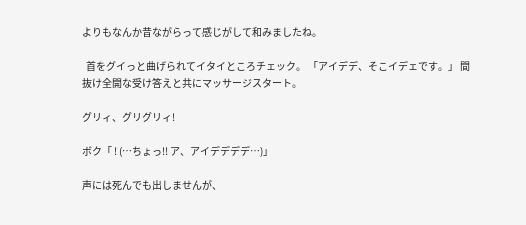よりもなんか昔ながらって感じがして和みましたね。

  首をグイっと曲げられてイタイところチェック。 「アイデデ、そこイデェです。」 間抜け全開な受け答えと共にマッサージスタート。

グリィ、グリグリィ!

ボク「 ! (…ちょっ!! ア、アイデデデデ…)」

声には死んでも出しませんが、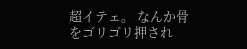超イテェ。 なんか骨をゴリゴリ押され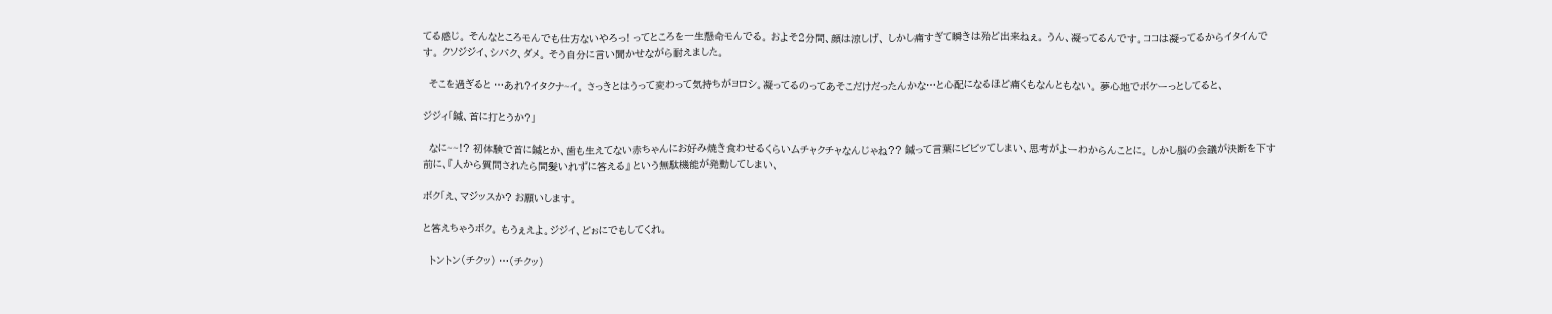てる感じ。 そんなところモんでも仕方ないやろっ! ってところを一生懸命モんでる。 およそ2分間、顔は涼しげ、 しかし痛すぎて瞬きは殆ど出来ねぇ。 うん、凝ってるんです。ココは凝ってるからイタイんです。 クソジジイ、シバク、ダメ。 そう自分に言い聞かせながら耐えました。

  そこを過ぎると …あれ?イタクナ~イ。 さっきとはうって変わって気持ちがヨロシ。凝ってるのってあそこだけだったんかな…と心配になるほど痛くもなんともない。 夢心地でボケーっとしてると、

ジジィ「鍼、首に打とうか?」

  なに~~!? 初体験で首に鍼とか、歯も生えてない赤ちゃんにお好み焼き食わせるくらいムチャクチャなんじゃね?? 鍼って言葉にビビッてしまい、思考がよーわからんことに。 しかし脳の会議が決断を下す前に、『人から質問されたら間髪いれずに答える』 という無駄機能が発動してしまい、

ボク「え、マジッスか? お願いします。

と答えちゃうボク。 もうぇえよ。ジジイ、どぉにでもしてくれ。

  トントン(チクッ) …(チクッ)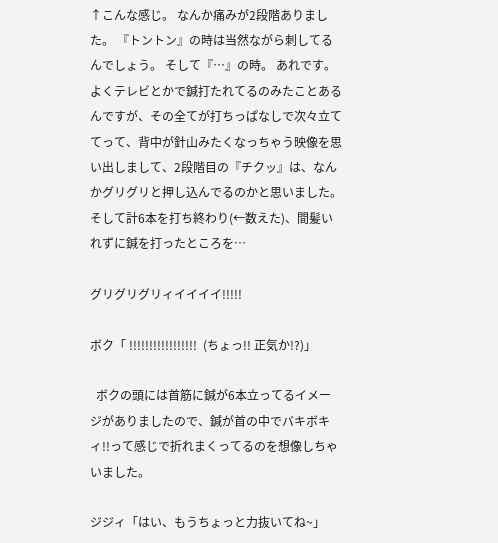↑こんな感じ。 なんか痛みが2段階ありました。 『トントン』の時は当然ながら刺してるんでしょう。 そして『…』の時。 あれです。よくテレビとかで鍼打たれてるのみたことあるんですが、その全てが打ちっぱなしで次々立ててって、背中が針山みたくなっちゃう映像を思い出しまして、2段階目の『チクッ』は、なんかグリグリと押し込んでるのかと思いました。 そして計6本を打ち終わり(←数えた)、間髪いれずに鍼を打ったところを…

グリグリグリィイイイイ!!!!!

ボク「 !!!!!!!!!!!!!!!!!  (ちょっ!! 正気か!?)」

  ボクの頭には首筋に鍼が6本立ってるイメージがありましたので、鍼が首の中でバキボキィ!!って感じで折れまくってるのを想像しちゃいました。

ジジィ「はい、もうちょっと力抜いてね~」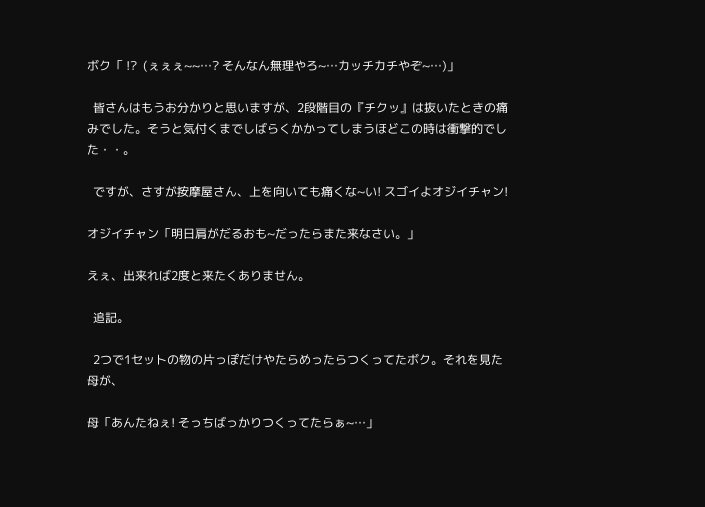ボク「 !?  (ぇぇぇ~~…? そんなん無理やろ~…カッチカチやぞ~…)」

  皆さんはもうお分かりと思いますが、2段階目の『チクッ』は抜いたときの痛みでした。そうと気付くまでしばらくかかってしまうほどこの時は衝撃的でした・・。

  ですが、さすが按摩屋さん、上を向いても痛くな~い! スゴイよオジイチャン!

オジイチャン「明日肩がだるおも~だったらまた来なさい。」

えぇ、出来れば2度と来たくありません。

  追記。

  2つで1セットの物の片っぽだけやたらめったらつくってたボク。それを見た母が、

母「あんたねぇ! そっちばっかりつくってたらぁ~…」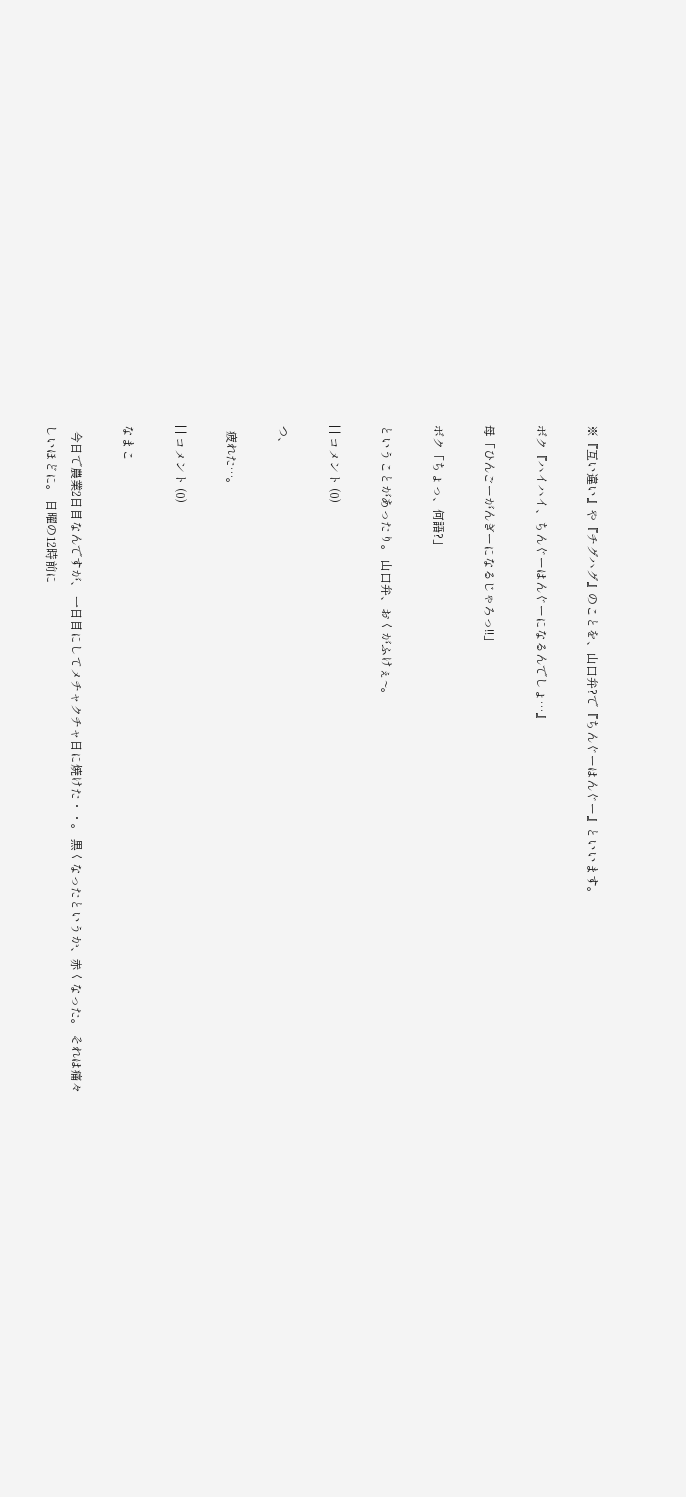※『互い違い』や『チグハグ』のことを、山口弁?で『ちんぐーはんぐー』といいます。

ボク『ハイハイ、ちんぐーはんぐーになるんでしょ…』

母「ひんごーがんぎーになるじゃろっ!!」

ボク「ちょっ、何語?」

ということがあったり。 山口弁、おくがふけぇ~。

| | コメント (0)

つ、

  疲れた…。

| | コメント (0)

なまこ

  今日で農業2日目なんですが、 一日目にしてメチャクチャ日に焼けた・・。 黒くなったというか、赤くなった。 それは痛々しいほどに。 日曜の12時前に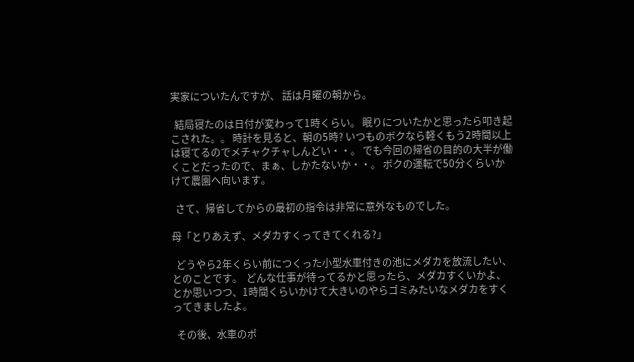実家についたんですが、 話は月曜の朝から。

  結局寝たのは日付が変わって1時くらい。 眠りについたかと思ったら叩き起こされた。。 時計を見ると、朝の5時? いつものボクなら軽くもう2時間以上は寝てるのでメチャクチャしんどい・・。 でも今回の帰省の目的の大半が働くことだったので、まぁ、しかたないか・・。 ボクの運転で50分くらいかけて農園へ向います。

  さて、帰省してからの最初の指令は非常に意外なものでした。

母「とりあえず、メダカすくってきてくれる?」

  どうやら2年くらい前につくった小型水車付きの池にメダカを放流したい、とのことです。  どんな仕事が待ってるかと思ったら、メダカすくいかよ、とか思いつつ、1時間くらいかけて大きいのやらゴミみたいなメダカをすくってきましたよ。

  その後、水車のポ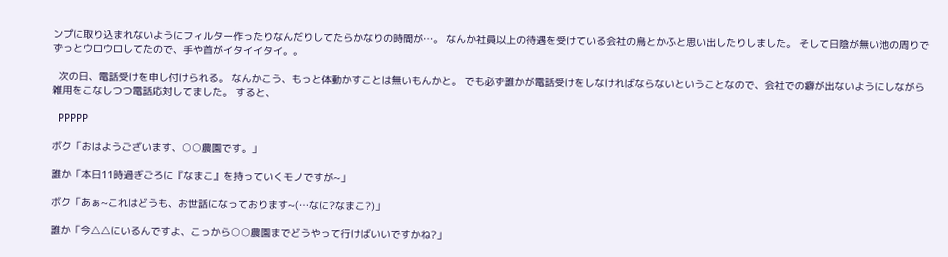ンプに取り込まれないようにフィルター作ったりなんだりしてたらかなりの時間が…。 なんか社員以上の待遇を受けている会社の鳥とかふと思い出したりしました。 そして日陰が無い池の周りでずっとウロウロしてたので、手や首がイタイイタイ。。

  次の日、電話受けを申し付けられる。 なんかこう、もっと体動かすことは無いもんかと。 でも必ず誰かが電話受けをしなければならないということなので、会社での癖が出ないようにしながら雑用をこなしつつ電話応対してました。 すると、

  PPPPP

ボク「おはようございます、○○農園です。」

誰か「本日11時過ぎごろに『なまこ』を持っていくモノですが~」

ボク「あぁ~これはどうも、お世話になっております~(…なに?なまこ?)」

誰か「今△△にいるんですよ、こっから○○農園までどうやって行けばいいですかね?」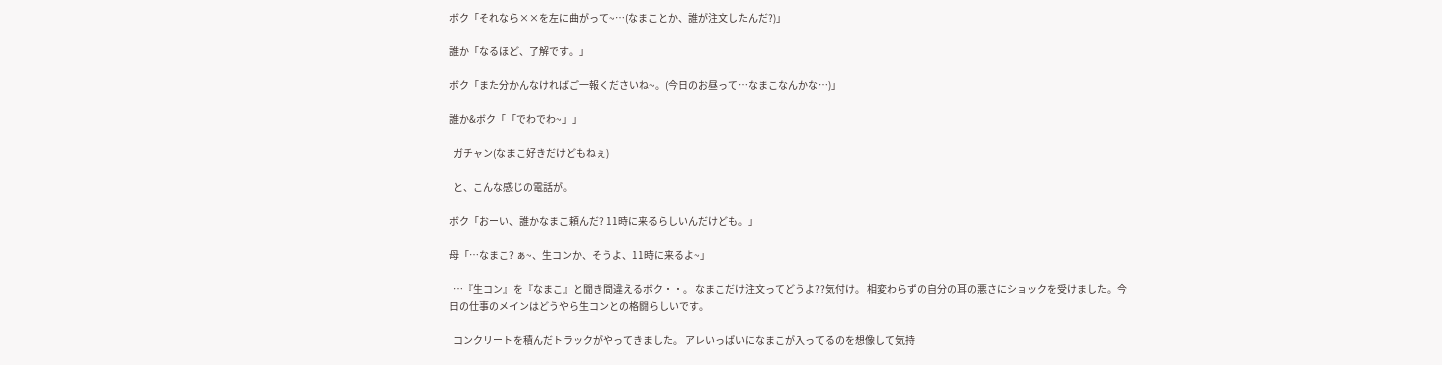ボク「それなら××を左に曲がって~…(なまことか、誰が注文したんだ?)」

誰か「なるほど、了解です。」

ボク「また分かんなければご一報くださいね~。(今日のお昼って…なまこなんかな…)」

誰か&ボク「「でわでわ~」」

  ガチャン(なまこ好きだけどもねぇ)

  と、こんな感じの電話が。

ボク「おーい、誰かなまこ頼んだ? 11時に来るらしいんだけども。」

母「…なまこ? ぁ~、生コンか、そうよ、11時に来るよ~」

  …『生コン』を『なまこ』と聞き間違えるボク・・。 なまこだけ注文ってどうよ??気付け。 相変わらずの自分の耳の悪さにショックを受けました。今日の仕事のメインはどうやら生コンとの格闘らしいです。

  コンクリートを積んだトラックがやってきました。 アレいっぱいになまこが入ってるのを想像して気持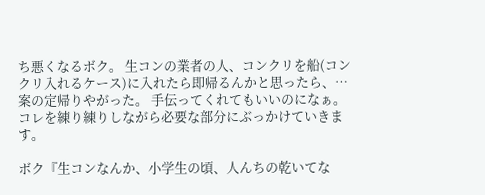ち悪くなるボク。 生コンの業者の人、コンクリを船(コンクリ入れるケース)に入れたら即帰るんかと思ったら、…案の定帰りやがった。 手伝ってくれてもいいのになぁ。コレを練り練りしながら必要な部分にぶっかけていきます。

ボク『生コンなんか、小学生の頃、人んちの乾いてな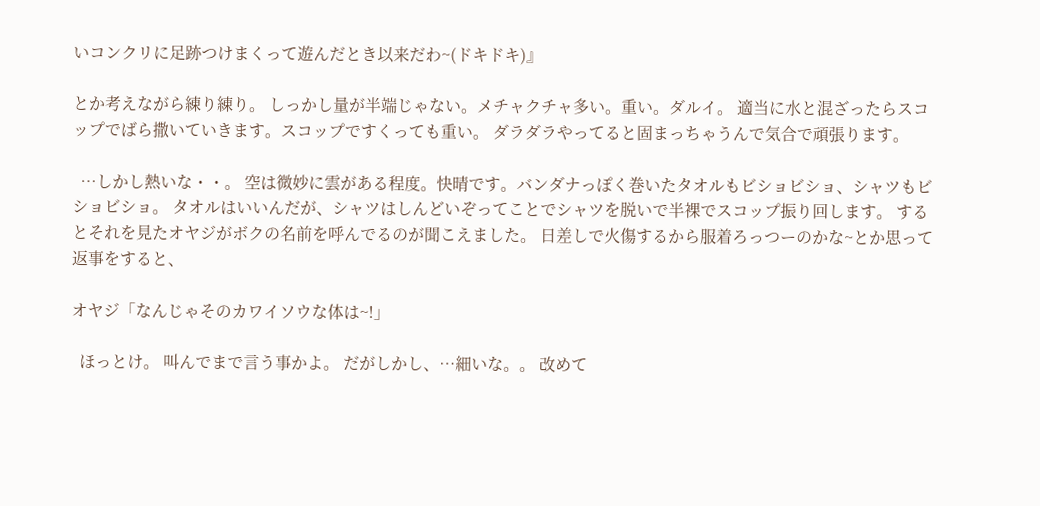いコンクリに足跡つけまくって遊んだとき以来だわ~(ドキドキ)』

とか考えながら練り練り。 しっかし量が半端じゃない。メチャクチャ多い。重い。ダルイ。 適当に水と混ざったらスコップでばら撒いていきます。スコップですくっても重い。 ダラダラやってると固まっちゃうんで気合で頑張ります。

  …しかし熱いな・・。 空は微妙に雲がある程度。快晴です。バンダナっぽく巻いたタオルもビショビショ、シャツもビショビショ。 タオルはいいんだが、シャツはしんどいぞってことでシャツを脱いで半裸でスコップ振り回します。 するとそれを見たオヤジがボクの名前を呼んでるのが聞こえました。 日差しで火傷するから服着ろっつーのかな~とか思って返事をすると、

オヤジ「なんじゃそのカワイソウな体は~!」

  ほっとけ。 叫んでまで言う事かよ。 だがしかし、…細いな。。 改めて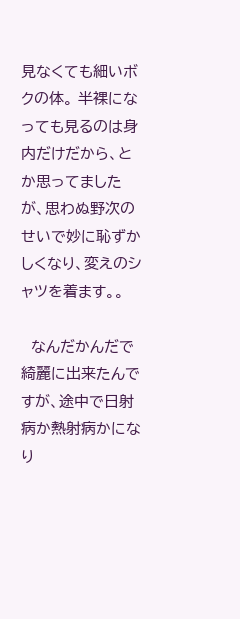見なくても細いボクの体。 半裸になっても見るのは身内だけだから、とか思ってましたが、思わぬ野次のせいで妙に恥ずかしくなり、変えのシャツを着ます。。

  なんだかんだで綺麗に出来たんですが、途中で日射病か熱射病かになり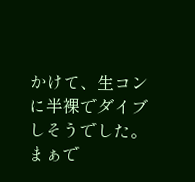かけて、生コンに半裸でダイブしそうでした。 まぁで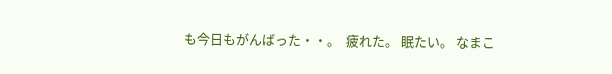も今日もがんばった・・。  疲れた。 眠たい。 なまこ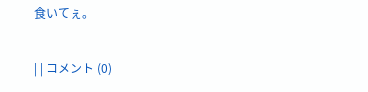食いてぇ。

| | コメント (0)